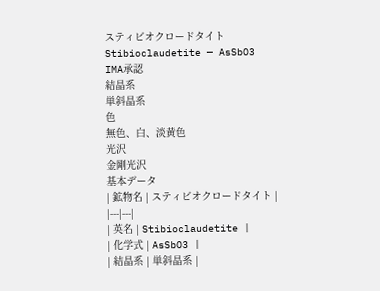スティビオクロードタイト
Stibioclaudetite — AsSbO3
IMA承認
結晶系
単斜晶系
色
無色、白、淡黄色
光沢
金剛光沢
基本データ
| 鉱物名 | スティビオクロードタイト |
|---|---|
| 英名 | Stibioclaudetite |
| 化学式 | AsSbO3 |
| 結晶系 | 単斜晶系 |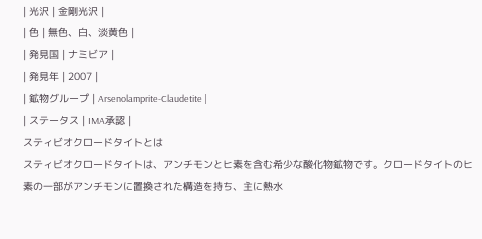| 光沢 | 金剛光沢 |
| 色 | 無色、白、淡黄色 |
| 発見国 | ナミビア |
| 発見年 | 2007 |
| 鉱物グループ | Arsenolamprite-Claudetite |
| ステータス | IMA承認 |
スティビオクロードタイトとは
スティビオクロードタイトは、アンチモンとヒ素を含む希少な酸化物鉱物です。クロードタイトのヒ素の一部がアンチモンに置換された構造を持ち、主に熱水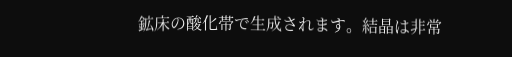鉱床の酸化帯で生成されます。結晶は非常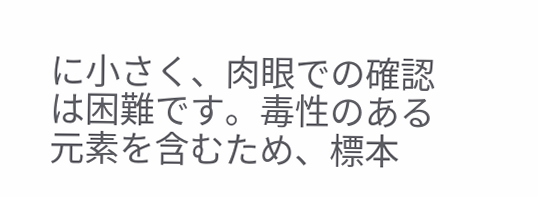に小さく、肉眼での確認は困難です。毒性のある元素を含むため、標本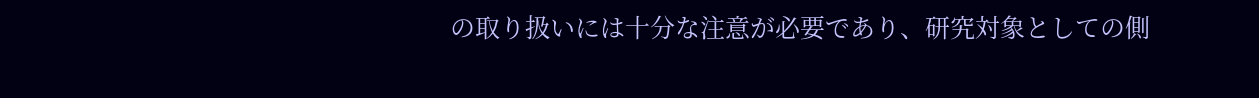の取り扱いには十分な注意が必要であり、研究対象としての側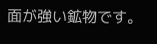面が強い鉱物です。